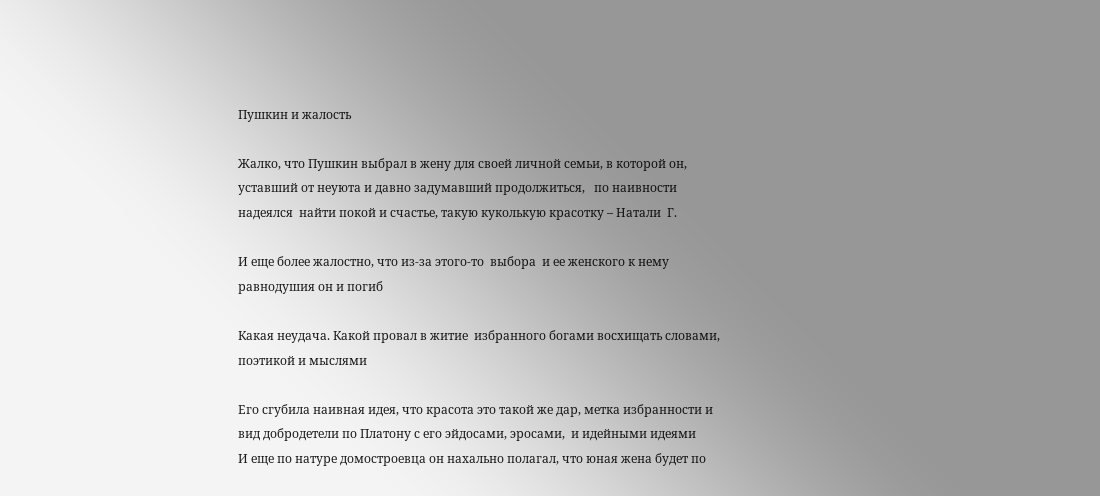Пушкин и жалость

Жалко, что Пушкин выбрал в жену для своей личной семьи, в которой он, уставший от неуюта и давно задумавший продолжиться,   по наивности надеялся  найти покой и счастье, такую куколькую красотку – Натали  Г.

И еще более жалостно, что из-за этого-то  выбора  и ее женского к нему равнодушия он и погиб

Какая неудача. Какой провал в житие  избранного богами восхищать словами, поэтикой и мыслями

Его сгубила наивная идея, что красота это такой же дар, метка избранности и вид добродетели по Платону с его эйдосами, эросами,  и идейными идеями
И еще по натуре домостроевца он нахально полагал, что юная жена будет по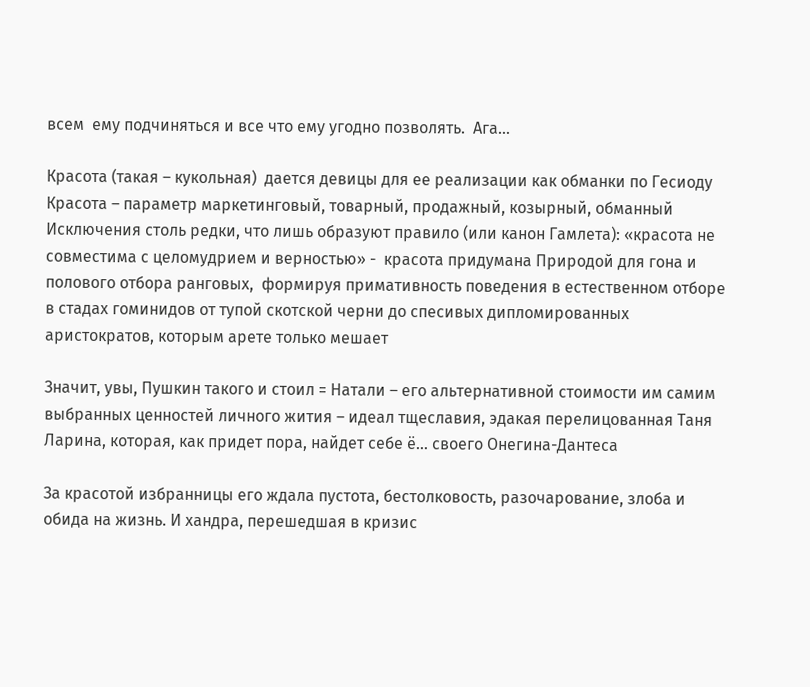всем  ему подчиняться и все что ему угодно позволять.  Ага…

Красота (такая – кукольная)  дается девицы для ее реализации как обманки по Гесиоду
Красота – параметр маркетинговый, товарный, продажный, козырный, обманный
Исключения столь редки, что лишь образуют правило (или канон Гамлета): «красота не совместима с целомудрием и верностью» -  красота придумана Природой для гона и полового отбора ранговых,  формируя примативность поведения в естественном отборе в стадах гоминидов от тупой скотской черни до спесивых дипломированных аристократов, которым арете только мешает

Значит, увы, Пушкин такого и стоил = Натали – его альтернативной стоимости им самим выбранных ценностей личного жития – идеал тщеславия, эдакая перелицованная Таня Ларина, которая, как придет пора, найдет себе ё… своего Онегина-Дантеса

За красотой избранницы его ждала пустота, бестолковость, разочарование, злоба и обида на жизнь. И хандра, перешедшая в кризис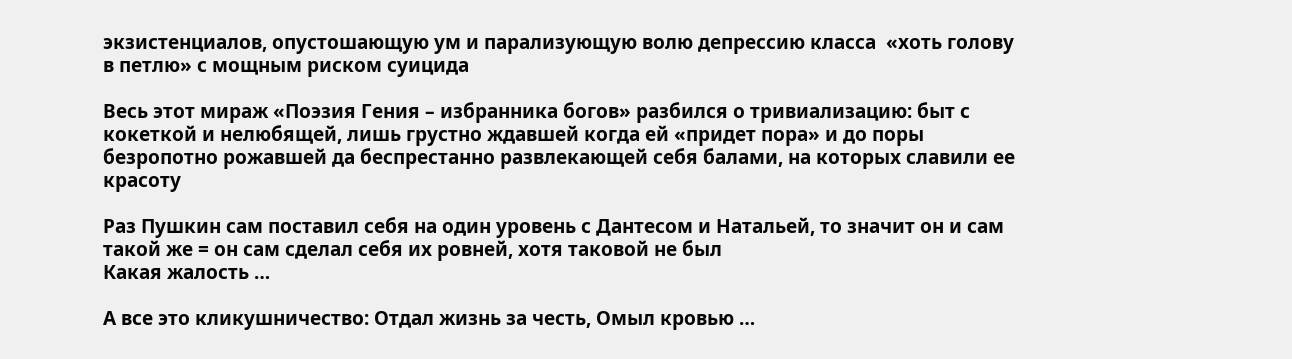экзистенциалов, опустошающую ум и парализующую волю депрессию класса  «хоть голову в петлю» с мощным риском суицида

Весь этот мираж «Поэзия Гения – избранника богов» разбился о тривиализацию: быт с кокеткой и нелюбящей, лишь грустно ждавшей когда ей «придет пора» и до поры безропотно рожавшей да беспрестанно развлекающей себя балами, на которых славили ее красоту

Раз Пушкин сам поставил себя на один уровень с Дантесом и Натальей, то значит он и сам такой же = он сам сделал себя их ровней, хотя таковой не был
Какая жалость …

А все это кликушничество: Отдал жизнь за честь, Омыл кровью …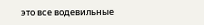это все водевильные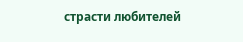страсти любителей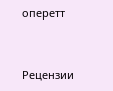оперетт


Рецензии